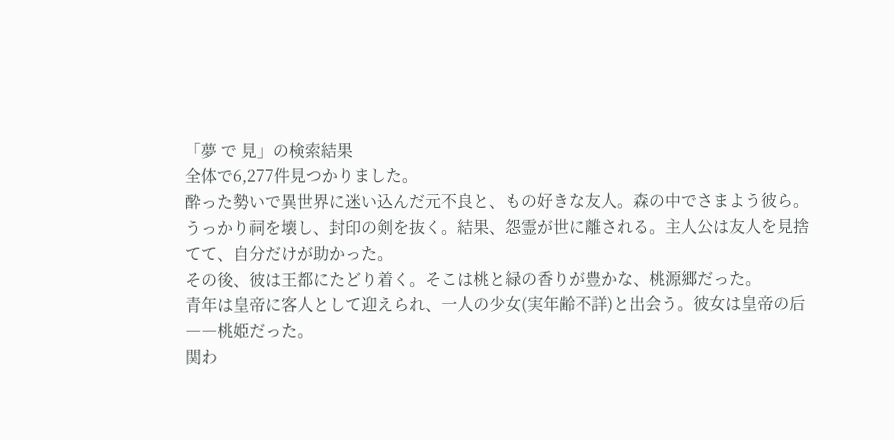「夢 で 見」の検索結果
全体で6,277件見つかりました。
酔った勢いで異世界に迷い込んだ元不良と、もの好きな友人。森の中でさまよう彼ら。うっかり祠を壊し、封印の剣を抜く。結果、怨霊が世に離される。主人公は友人を見捨てて、自分だけが助かった。
その後、彼は王都にたどり着く。そこは桃と緑の香りが豊かな、桃源郷だった。
青年は皇帝に客人として迎えられ、一人の少女(実年齢不詳)と出会う。彼女は皇帝の后――桃姫だった。
関わ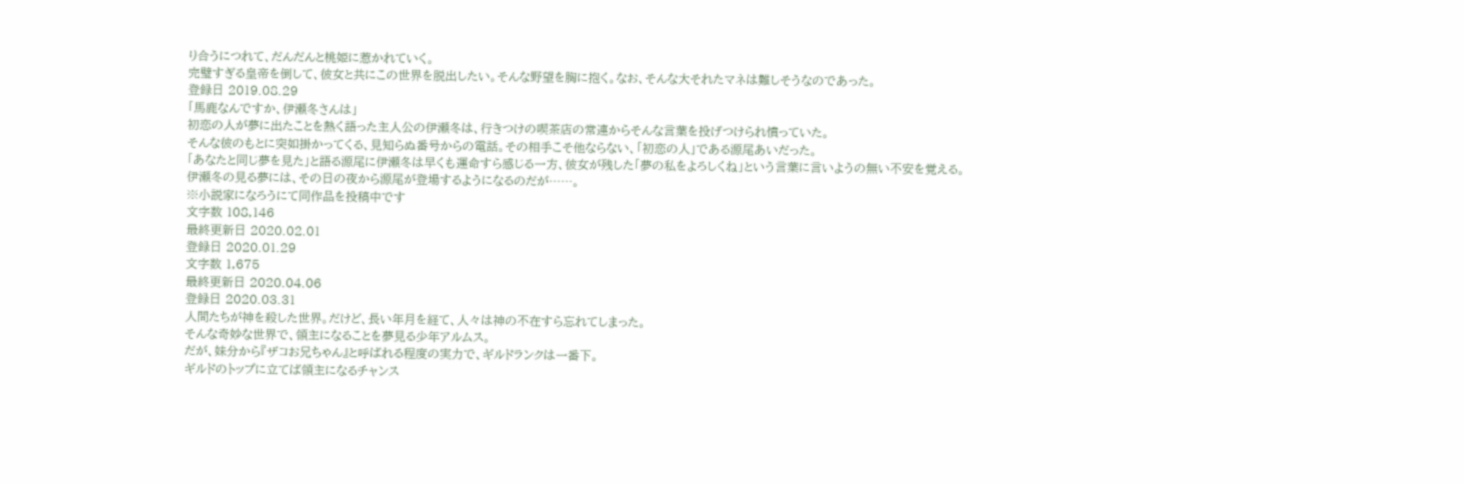り合うにつれて、だんだんと桃姫に惹かれていく。
完璧すぎる皇帝を倒して、彼女と共にこの世界を脱出したい。そんな野望を胸に抱く。なお、そんな大それたマネは難しそうなのであった。
登録日 2019.08.29
「馬鹿なんですか、伊瀬冬さんは」
初恋の人が夢に出たことを熱く語った主人公の伊瀬冬は、行きつけの喫茶店の常連からそんな言葉を投げつけられ憤っていた。
そんな彼のもとに突如掛かってくる、見知らぬ番号からの電話。その相手こそ他ならない、「初恋の人」である源尾あいだった。
「あなたと同じ夢を見た」と語る源尾に伊瀬冬は早くも運命すら感じる一方、彼女が残した「夢の私をよろしくね」という言葉に言いようの無い不安を覚える。
伊瀬冬の見る夢には、その日の夜から源尾が登場するようになるのだが……。
※小説家になろうにて同作品を投稿中です
文字数 108,146
最終更新日 2020.02.01
登録日 2020.01.29
文字数 1,675
最終更新日 2020.04.06
登録日 2020.03.31
人間たちが神を殺した世界。だけど、長い年月を経て、人々は神の不在すら忘れてしまった。
そんな奇妙な世界で、領主になることを夢見る少年アルムス。
だが、妹分から『ザコお兄ちゃん』と呼ばれる程度の実力で、ギルドランクは一番下。
ギルドのトップに立てば領主になるチャンス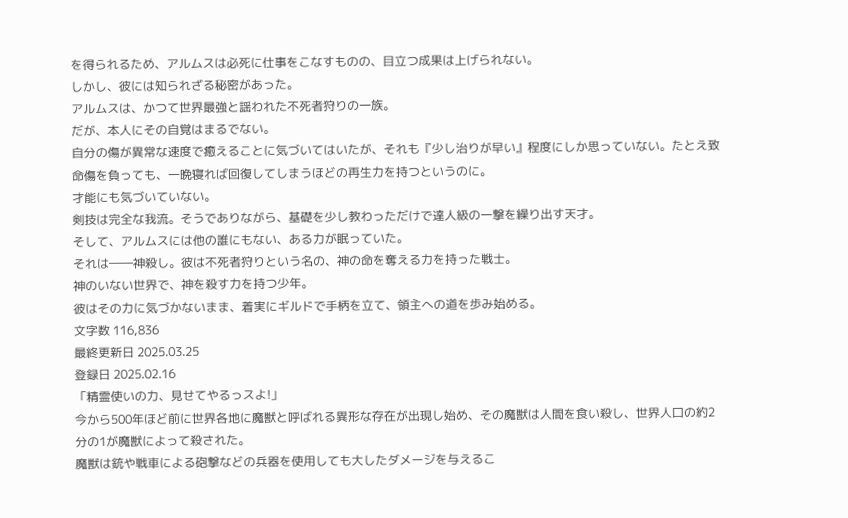を得られるため、アルムスは必死に仕事をこなすものの、目立つ成果は上げられない。
しかし、彼には知られざる秘密があった。
アルムスは、かつて世界最強と謡われた不死者狩りの一族。
だが、本人にその自覚はまるでない。
自分の傷が異常な速度で癒えることに気づいてはいたが、それも『少し治りが早い』程度にしか思っていない。たとえ致命傷を負っても、一晩寝れば回復してしまうほどの再生力を持つというのに。
才能にも気づいていない。
剣技は完全な我流。そうでありながら、基礎を少し教わっただけで達人級の一撃を繰り出す天才。
そして、アルムスには他の誰にもない、ある力が眠っていた。
それは――神殺し。彼は不死者狩りという名の、神の命を奪える力を持った戦士。
神のいない世界で、神を殺す力を持つ少年。
彼はその力に気づかないまま、着実にギルドで手柄を立て、領主への道を歩み始める。
文字数 116,836
最終更新日 2025.03.25
登録日 2025.02.16
「精霊使いの力、見せてやるっスよ!」
今から500年ほど前に世界各地に魔獣と呼ばれる異形な存在が出現し始め、その魔獣は人間を食い殺し、世界人口の約2分の1が魔獣によって殺された。
魔獣は銃や戦車による砲撃などの兵器を使用しても大したダメージを与えるこ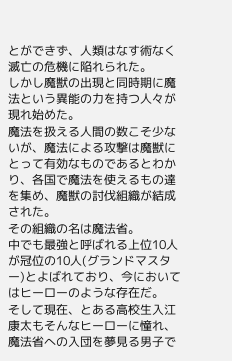とができず、人類はなす術なく滅亡の危機に陥れられた。
しかし魔獣の出現と同時期に魔法という異能の力を持つ人々が現れ始めた。
魔法を扱える人間の数こそ少ないが、魔法による攻撃は魔獣にとって有効なものであるとわかり、各国で魔法を使えるもの達を集め、魔獣の討伐組織が結成された。
その組織の名は魔法省。
中でも最強と呼ばれる上位10人が冠位の10人(グランドマスター)とよばれており、今においてはヒーローのような存在だ。
そして現在、とある高校生入江康太もそんなヒーローに憧れ、魔法省への入団を夢見る男子で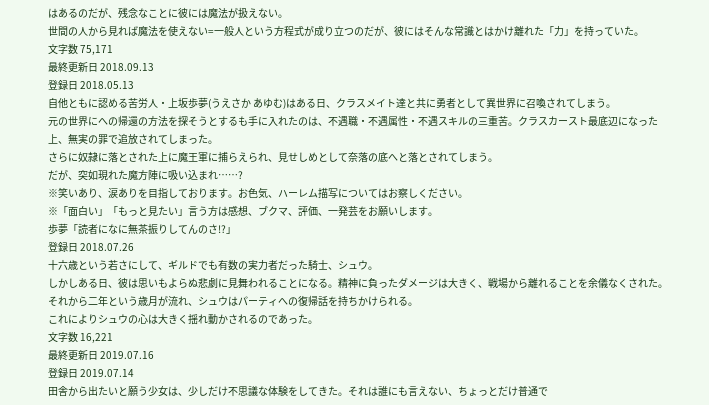はあるのだが、残念なことに彼には魔法が扱えない。
世間の人から見れば魔法を使えない=一般人という方程式が成り立つのだが、彼にはそんな常識とはかけ離れた「力」を持っていた。
文字数 75,171
最終更新日 2018.09.13
登録日 2018.05.13
自他ともに認める苦労人・上坂歩夢(うえさか あゆむ)はある日、クラスメイト達と共に勇者として異世界に召喚されてしまう。
元の世界にへの帰還の方法を探そうとするも手に入れたのは、不遇職・不遇属性・不遇スキルの三重苦。クラスカースト最底辺になった上、無実の罪で追放されてしまった。
さらに奴隷に落とされた上に魔王軍に捕らえられ、見せしめとして奈落の底へと落とされてしまう。
だが、突如現れた魔方陣に吸い込まれ……?
※笑いあり、涙ありを目指しております。お色気、ハーレム描写についてはお察しください。
※「面白い」「もっと見たい」言う方は感想、ブクマ、評価、一発芸をお願いします。
歩夢「読者になに無茶振りしてんのさ!?」
登録日 2018.07.26
十六歳という若さにして、ギルドでも有数の実力者だった騎士、シュウ。
しかしある日、彼は思いもよらぬ悲劇に見舞われることになる。精神に負ったダメージは大きく、戦場から離れることを余儀なくされた。
それから二年という歳月が流れ、シュウはパーティへの復帰話を持ちかけられる。
これによりシュウの心は大きく揺れ動かされるのであった。
文字数 16,221
最終更新日 2019.07.16
登録日 2019.07.14
田舎から出たいと願う少女は、少しだけ不思議な体験をしてきた。それは誰にも言えない、ちょっとだけ普通で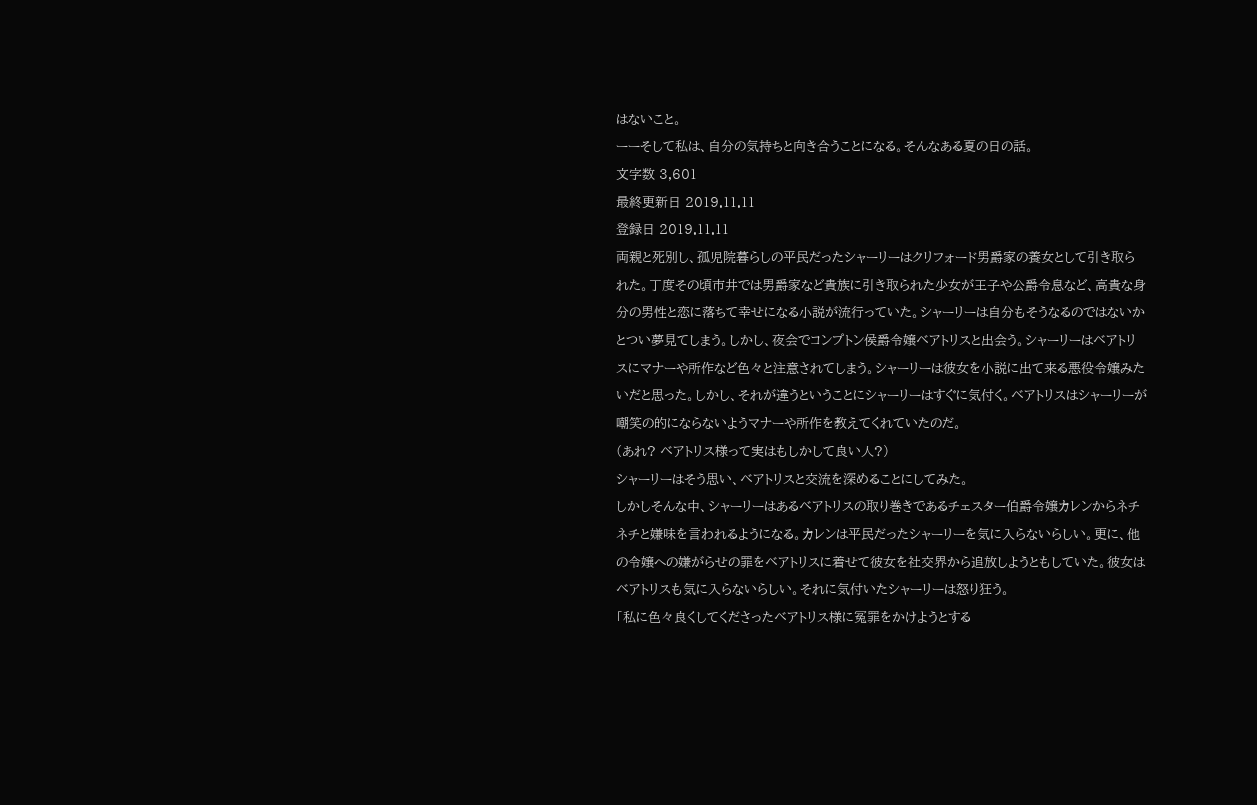はないこと。
ーーそして私は、自分の気持ちと向き合うことになる。そんなある夏の日の話。
文字数 3,601
最終更新日 2019.11.11
登録日 2019.11.11
両親と死別し、孤児院暮らしの平民だったシャーリーはクリフォード男爵家の養女として引き取られた。丁度その頃市井では男爵家など貴族に引き取られた少女が王子や公爵令息など、高貴な身分の男性と恋に落ちて幸せになる小説が流行っていた。シャーリーは自分もそうなるのではないかとつい夢見てしまう。しかし、夜会でコンプトン侯爵令嬢ベアトリスと出会う。シャーリーはベアトリスにマナーや所作など色々と注意されてしまう。シャーリーは彼女を小説に出て来る悪役令嬢みたいだと思った。しかし、それが違うということにシャーリーはすぐに気付く。ベアトリスはシャーリーが嘲笑の的にならないようマナーや所作を教えてくれていたのだ。
(あれ? ベアトリス様って実はもしかして良い人?)
シャーリーはそう思い、ベアトリスと交流を深めることにしてみた。
しかしそんな中、シャーリーはあるベアトリスの取り巻きであるチェスター伯爵令嬢カレンからネチネチと嫌味を言われるようになる。カレンは平民だったシャーリーを気に入らないらしい。更に、他の令嬢への嫌がらせの罪をベアトリスに着せて彼女を社交界から追放しようともしていた。彼女はベアトリスも気に入らないらしい。それに気付いたシャーリーは怒り狂う。
「私に色々良くしてくださったベアトリス様に冤罪をかけようとする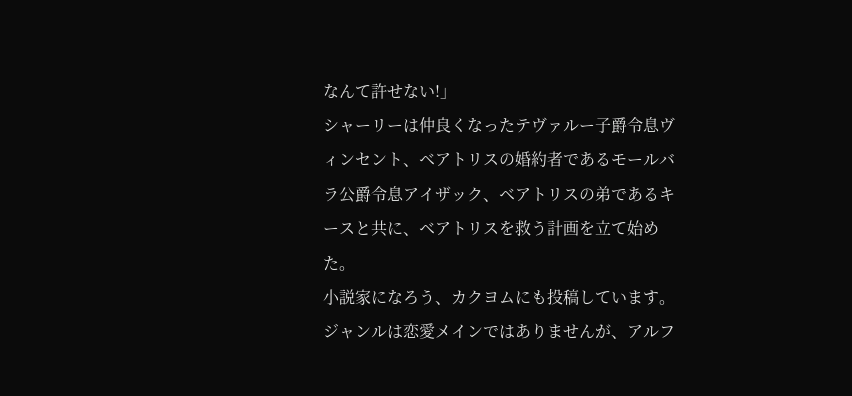なんて許せない!」
シャーリーは仲良くなったテヴァルー子爵令息ヴィンセント、ベアトリスの婚約者であるモールバラ公爵令息アイザック、ベアトリスの弟であるキースと共に、ベアトリスを救う計画を立て始めた。
小説家になろう、カクヨムにも投稿しています。
ジャンルは恋愛メインではありませんが、アルフ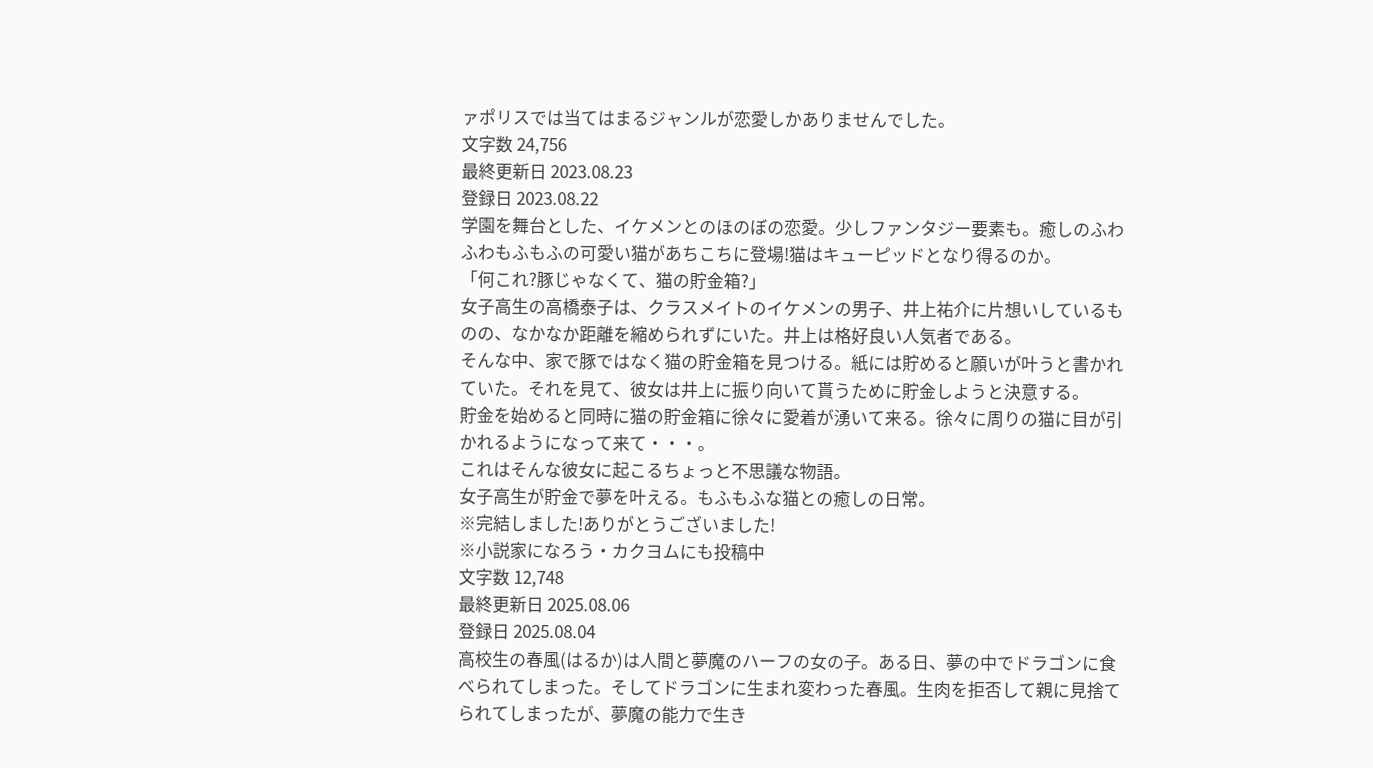ァポリスでは当てはまるジャンルが恋愛しかありませんでした。
文字数 24,756
最終更新日 2023.08.23
登録日 2023.08.22
学園を舞台とした、イケメンとのほのぼの恋愛。少しファンタジー要素も。癒しのふわふわもふもふの可愛い猫があちこちに登場!猫はキューピッドとなり得るのか。
「何これ?豚じゃなくて、猫の貯金箱?」
女子高生の高橋泰子は、クラスメイトのイケメンの男子、井上祐介に片想いしているものの、なかなか距離を縮められずにいた。井上は格好良い人気者である。
そんな中、家で豚ではなく猫の貯金箱を見つける。紙には貯めると願いが叶うと書かれていた。それを見て、彼女は井上に振り向いて貰うために貯金しようと決意する。
貯金を始めると同時に猫の貯金箱に徐々に愛着が湧いて来る。徐々に周りの猫に目が引かれるようになって来て・・・。
これはそんな彼女に起こるちょっと不思議な物語。
女子高生が貯金で夢を叶える。もふもふな猫との癒しの日常。
※完結しました!ありがとうございました!
※小説家になろう・カクヨムにも投稿中
文字数 12,748
最終更新日 2025.08.06
登録日 2025.08.04
高校生の春風(はるか)は人間と夢魔のハーフの女の子。ある日、夢の中でドラゴンに食べられてしまった。そしてドラゴンに生まれ変わった春風。生肉を拒否して親に見捨てられてしまったが、夢魔の能力で生き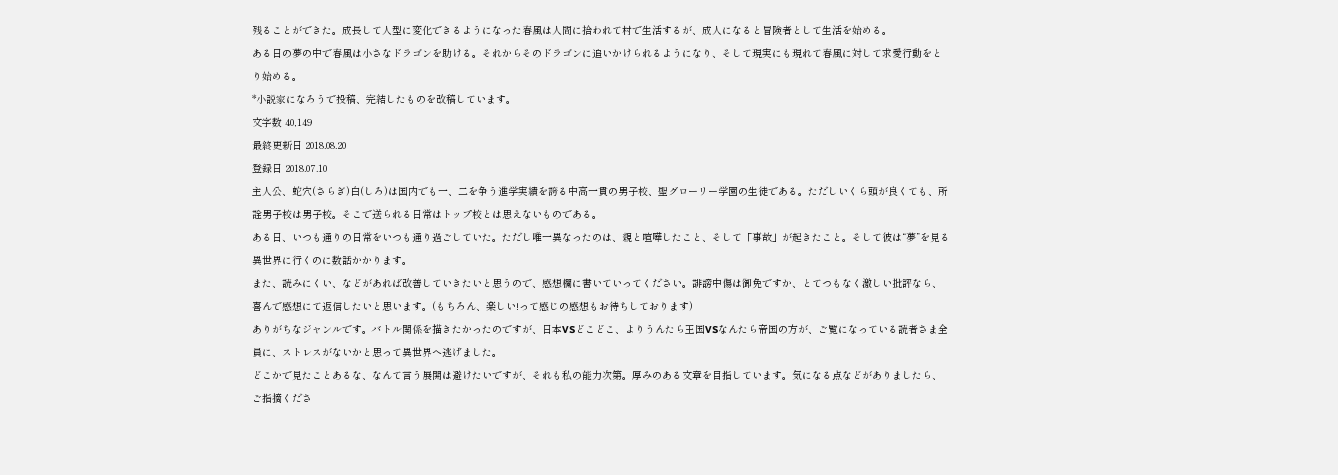残ることができた。成長して人型に変化できるようになった春風は人間に拾われて村で生活するが、成人になると冒険者として生活を始める。
ある日の夢の中で春風は小さなドラゴンを助ける。それからそのドラゴンに追いかけられるようになり、そして現実にも現れて春風に対して求愛行動をとり始める。
*小説家になろうで投稿、完結したものを改稿しています。
文字数 40,149
最終更新日 2018.08.20
登録日 2018.07.10
主人公、蛇穴(さらぎ)白(しろ)は国内でも一、二を争う進学実績を誇る中高一貫の男子校、聖グローリー学園の生徒である。ただしいくら頭が良くても、所詮男子校は男子校。そこで送られる日常はトップ校とは思えないものである。
ある日、いつも通りの日常をいつも通り過ごしていた。ただし唯一異なったのは、親と喧嘩したこと、そして「事故」が起きたこと。そして彼は“夢”を見る
異世界に行くのに数話かかります。
また、読みにくい、などがあれば改善していきたいと思うので、感想欄に書いていってください。誹謗中傷は御免ですか、とてつもなく激しい批評なら、喜んで感想にて返信したいと思います。(もちろん、楽しい!って感じの感想もお待ちしております)
ありがちなジャンルです。バトル関係を描きたかったのですが、日本VSどこどこ、よりうんたら王国VSなんたら帝国の方が、ご覧になっている読者さま全員に、ストレスがないかと思って異世界へ逃げました。
どこかで見たことあるな、なんて言う展開は避けたいですが、それも私の能力次第。厚みのある文章を目指しています。気になる点などがありましたら、ご指摘くださ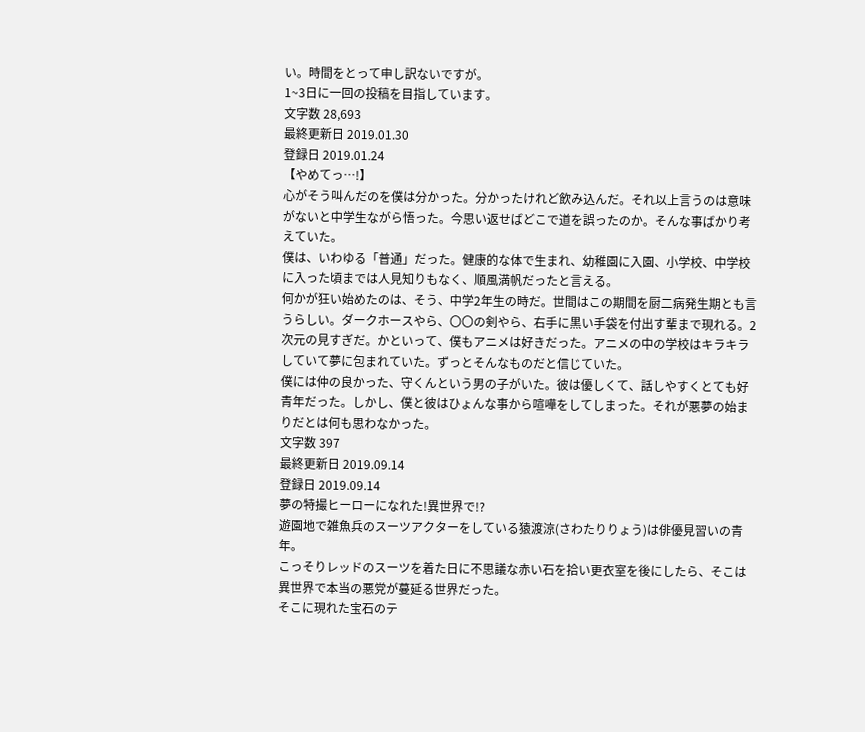い。時間をとって申し訳ないですが。
1~3日に一回の投稿を目指しています。
文字数 28,693
最終更新日 2019.01.30
登録日 2019.01.24
【やめてっ…!】
心がそう叫んだのを僕は分かった。分かったけれど飲み込んだ。それ以上言うのは意味がないと中学生ながら悟った。今思い返せばどこで道を誤ったのか。そんな事ばかり考えていた。
僕は、いわゆる「普通」だった。健康的な体で生まれ、幼稚園に入園、小学校、中学校に入った頃までは人見知りもなく、順風満帆だったと言える。
何かが狂い始めたのは、そう、中学2年生の時だ。世間はこの期間を厨二病発生期とも言うらしい。ダークホースやら、〇〇の剣やら、右手に黒い手袋を付出す輩まで現れる。2次元の見すぎだ。かといって、僕もアニメは好きだった。アニメの中の学校はキラキラしていて夢に包まれていた。ずっとそんなものだと信じていた。
僕には仲の良かった、守くんという男の子がいた。彼は優しくて、話しやすくとても好青年だった。しかし、僕と彼はひょんな事から喧嘩をしてしまった。それが悪夢の始まりだとは何も思わなかった。
文字数 397
最終更新日 2019.09.14
登録日 2019.09.14
夢の特撮ヒーローになれた!異世界で!?
遊園地で雑魚兵のスーツアクターをしている猿渡涼(さわたりりょう)は俳優見習いの青年。
こっそりレッドのスーツを着た日に不思議な赤い石を拾い更衣室を後にしたら、そこは異世界で本当の悪党が蔓延る世界だった。
そこに現れた宝石のテ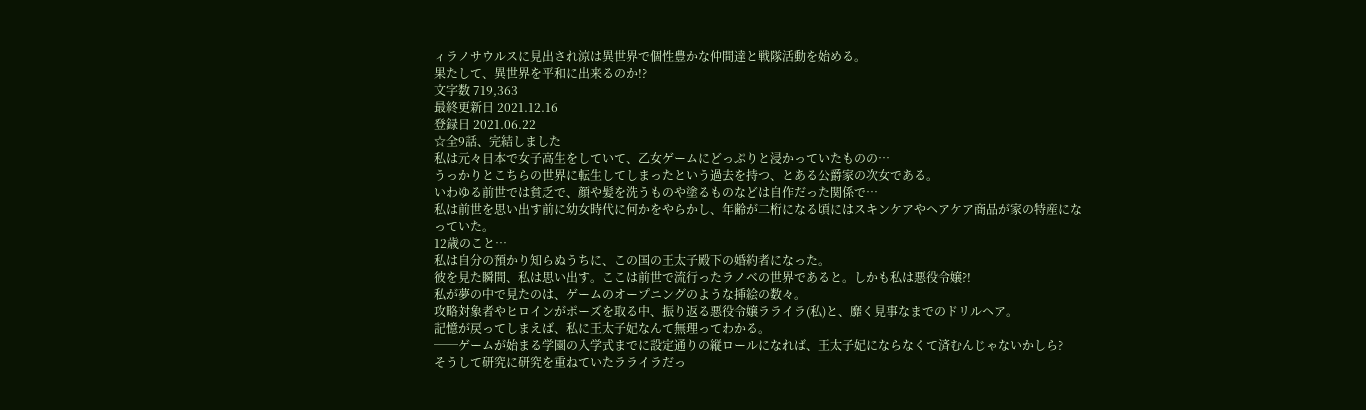ィラノサウルスに見出され涼は異世界で個性豊かな仲間達と戦隊活動を始める。
果たして、異世界を平和に出来るのか!?
文字数 719,363
最終更新日 2021.12.16
登録日 2021.06.22
☆全9話、完結しました
私は元々日本で女子高生をしていて、乙女ゲームにどっぷりと浸かっていたものの…
うっかりとこちらの世界に転生してしまったという過去を持つ、とある公爵家の次女である。
いわゆる前世では貧乏で、顔や髪を洗うものや塗るものなどは自作だった関係で…
私は前世を思い出す前に幼女時代に何かをやらかし、年齢が二桁になる頃にはスキンケアやヘアケア商品が家の特産になっていた。
12歳のこと…
私は自分の預かり知らぬうちに、この国の王太子殿下の婚約者になった。
彼を見た瞬間、私は思い出す。ここは前世で流行ったラノベの世界であると。しかも私は悪役令嬢?!
私が夢の中で見たのは、ゲームのオープニングのような挿絵の数々。
攻略対象者やヒロインがポーズを取る中、振り返る悪役令嬢ラライラ(私)と、靡く見事なまでのドリルヘア。
記憶が戻ってしまえば、私に王太子妃なんて無理ってわかる。
──ゲームが始まる学園の入学式までに設定通りの縦ロールになれば、王太子妃にならなくて済むんじゃないかしら?
そうして研究に研究を重ねていたラライラだっ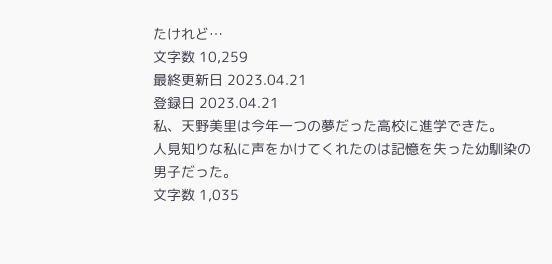たけれど…
文字数 10,259
最終更新日 2023.04.21
登録日 2023.04.21
私、天野美里は今年一つの夢だった高校に進学できた。
人見知りな私に声をかけてくれたのは記憶を失った幼馴染の男子だった。
文字数 1,035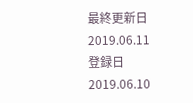最終更新日 2019.06.11
登録日 2019.06.10